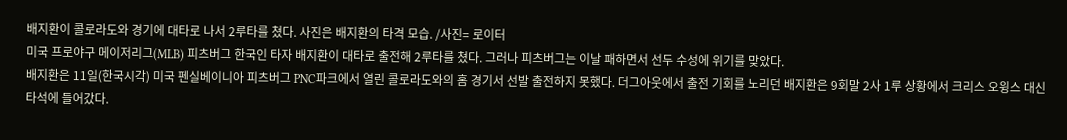배지환이 콜로라도와 경기에 대타로 나서 2루타를 쳤다. 사진은 배지환의 타격 모습. /사진= 로이터
미국 프로야구 메이저리그(MLB) 피츠버그 한국인 타자 배지환이 대타로 출전해 2루타를 쳤다. 그러나 피츠버그는 이날 패하면서 선두 수성에 위기를 맞았다.
배지환은 11일(한국시각) 미국 펜실베이니아 피츠버그 PNC파크에서 열린 콜로라도와의 홈 경기서 선발 출전하지 못했다. 더그아웃에서 출전 기회를 노리던 배지환은 9회말 2사 1루 상황에서 크리스 오윙스 대신 타석에 들어갔다.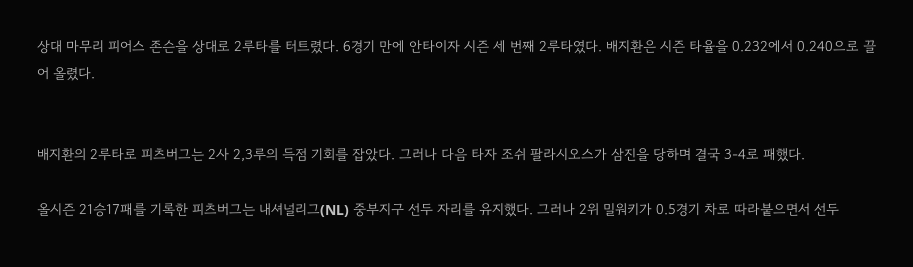상대 마무리 피어스 존슨을 상대로 2루타를 터트렸다. 6경기 만에 안타이자 시즌 세 번째 2루타였다. 배지환은 시즌 타율을 0.232에서 0.240으로 끌어 올렸다.


배지환의 2루타로 피츠버그는 2사 2,3루의 득점 기회를 잡았다. 그러나 다음 타자 조쉬 팔라시오스가 삼진을 당하며 결국 3-4로 패했다.

올시즌 21승17패를 기록한 피츠버그는 내셔널리그(NL) 중부지구 선두 자리를 유지했다. 그러나 2위 밀워키가 0.5경기 차로 따라붙으면서 선두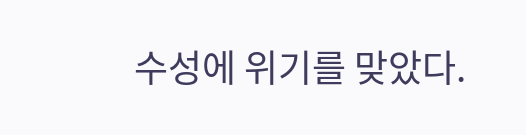수성에 위기를 맞았다.